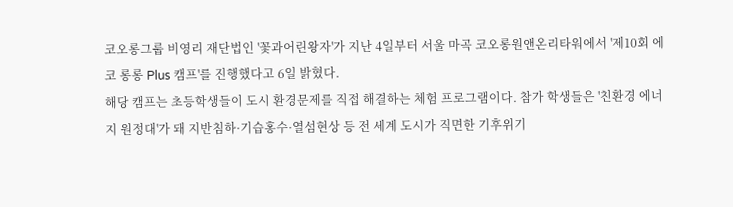코오롱그룹 비영리 재단법인 '꽃과어린왕자'가 지난 4일부터 서울 마곡 코오롱원앤온리타워에서 '제10회 에코 롱롱 Plus 캠프'를 진행했다고 6일 밝혔다.
해당 캠프는 초등학생들이 도시 환경문제를 직접 해결하는 체험 프로그램이다. 참가 학생들은 '친환경 에너지 원정대'가 돼 지반침하·기습홍수·열섬현상 등 전 세계 도시가 직면한 기후위기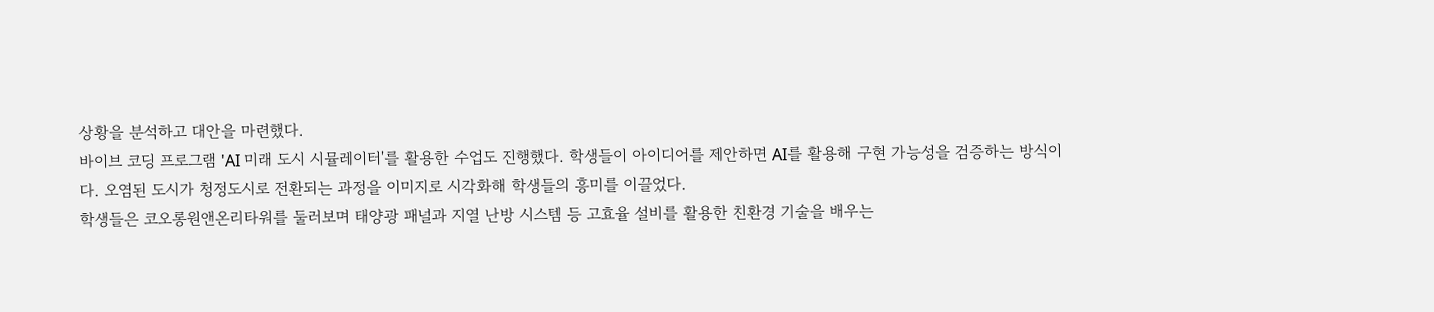상황을 분석하고 대안을 마련했다.
바이브 코딩 프로그램 'AI 미래 도시 시뮬레이터'를 활용한 수업도 진행했다. 학생들이 아이디어를 제안하면 AI를 활용해 구현 가능성을 검증하는 방식이다. 오염된 도시가 청정도시로 전환되는 과정을 이미지로 시각화해 학생들의 흥미를 이끌었다.
학생들은 코오롱원앤온리타워를 둘러보며 태양광 패널과 지열 난방 시스템 등 고효율 설비를 활용한 친환경 기술을 배우는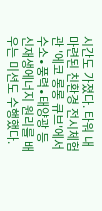시간도 가졌다. 타워 내 마련된 친환경 전시체험관 '에코 롱롱 큐브'에서 수소∙풍력∙태양광 등 신재생에너지 원리를 배우는 미션도 수행했다.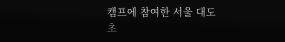캠프에 참여한 서울 대도초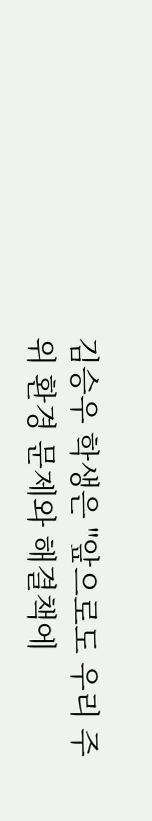김승우 학생은 "앞으로도 우리 주위 환경 문제와 해결책에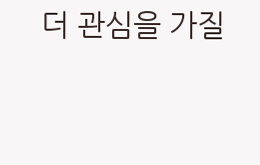더 관심을 가질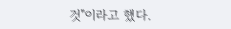것"이라고 했다.